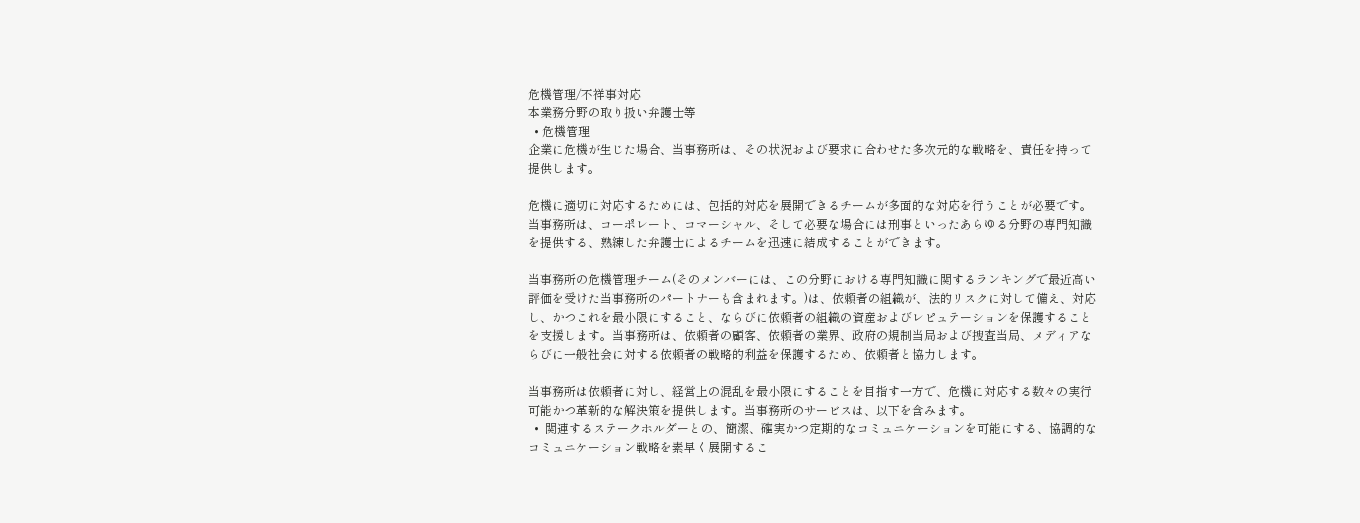危機管理/不祥事対応
本業務分野の取り扱い弁護士等
  • 危機管理
企業に危機が生じた場合、当事務所は、その状況および要求に合わせた多次元的な戦略を、責任を持って提供します。

危機に適切に対応するためには、包括的対応を展開できるチームが多面的な対応を行うことが必要です。当事務所は、コーポレート、コマーシャル、そして必要な場合には刑事といったあらゆる分野の専門知識を提供する、熟練した弁護士によるチームを迅速に結成することができます。

当事務所の危機管理チーム(そのメンバーには、この分野における専門知識に関するランキングで最近高い評価を受けた当事務所のパートナーも含まれます。)は、依頼者の組織が、法的リスクに対して備え、対応し、かつこれを最小限にすること、ならびに依頼者の組織の資産およびレピュテーションを保護することを支援します。当事務所は、依頼者の顧客、依頼者の業界、政府の規制当局および捜査当局、メディアならびに一般社会に対する依頼者の戦略的利益を保護するため、依頼者と協力します。

当事務所は依頼者に対し、経営上の混乱を最小限にすることを目指す一方で、危機に対応する数々の実行可能かつ革新的な解決策を提供します。当事務所のサービスは、以下を含みます。
  •  関連するステークホルダーとの、簡潔、確実かつ定期的なコミュニケーションを可能にする、協調的なコミュニケーション戦略を素早く展開するこ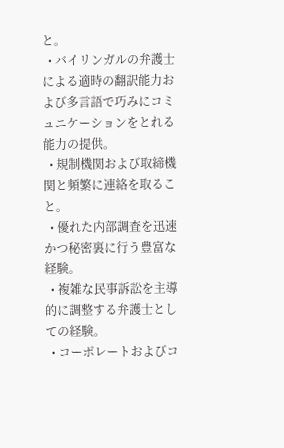と。
  • バイリンガルの弁護士による適時の翻訳能力および多言語で巧みにコミュニケーションをとれる能力の提供。
  • 規制機関および取締機関と頻繁に連絡を取ること。
  • 優れた内部調査を迅速かつ秘密裏に行う豊富な経験。
  • 複雑な民事訴訟を主導的に調整する弁護士としての経験。
  • コーポレートおよびコ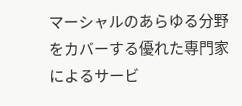マーシャルのあらゆる分野をカバーする優れた専門家によるサービ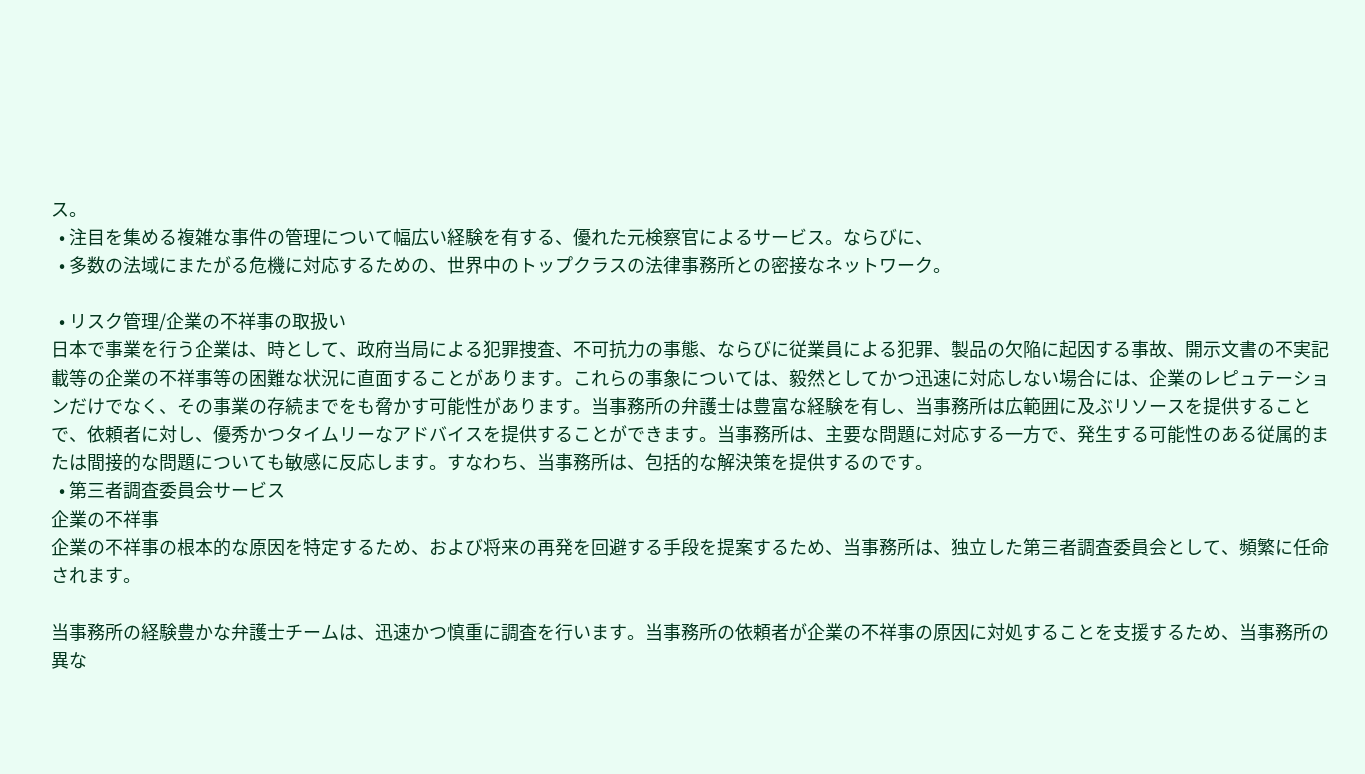ス。
  • 注目を集める複雑な事件の管理について幅広い経験を有する、優れた元検察官によるサービス。ならびに、
  • 多数の法域にまたがる危機に対応するための、世界中のトップクラスの法律事務所との密接なネットワーク。

  • リスク管理/企業の不祥事の取扱い
日本で事業を行う企業は、時として、政府当局による犯罪捜査、不可抗力の事態、ならびに従業員による犯罪、製品の欠陥に起因する事故、開示文書の不実記載等の企業の不祥事等の困難な状況に直面することがあります。これらの事象については、毅然としてかつ迅速に対応しない場合には、企業のレピュテーションだけでなく、その事業の存続までをも脅かす可能性があります。当事務所の弁護士は豊富な経験を有し、当事務所は広範囲に及ぶリソースを提供することで、依頼者に対し、優秀かつタイムリーなアドバイスを提供することができます。当事務所は、主要な問題に対応する一方で、発生する可能性のある従属的または間接的な問題についても敏感に反応します。すなわち、当事務所は、包括的な解決策を提供するのです。
  • 第三者調査委員会サービス
企業の不祥事
企業の不祥事の根本的な原因を特定するため、および将来の再発を回避する手段を提案するため、当事務所は、独立した第三者調査委員会として、頻繁に任命されます。

当事務所の経験豊かな弁護士チームは、迅速かつ慎重に調査を行います。当事務所の依頼者が企業の不祥事の原因に対処することを支援するため、当事務所の異な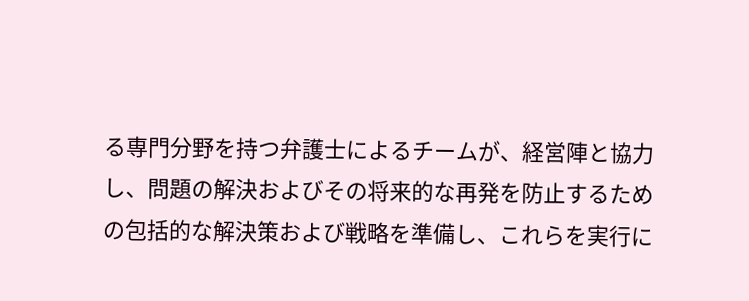る専門分野を持つ弁護士によるチームが、経営陣と協力し、問題の解決およびその将来的な再発を防止するための包括的な解決策および戦略を準備し、これらを実行に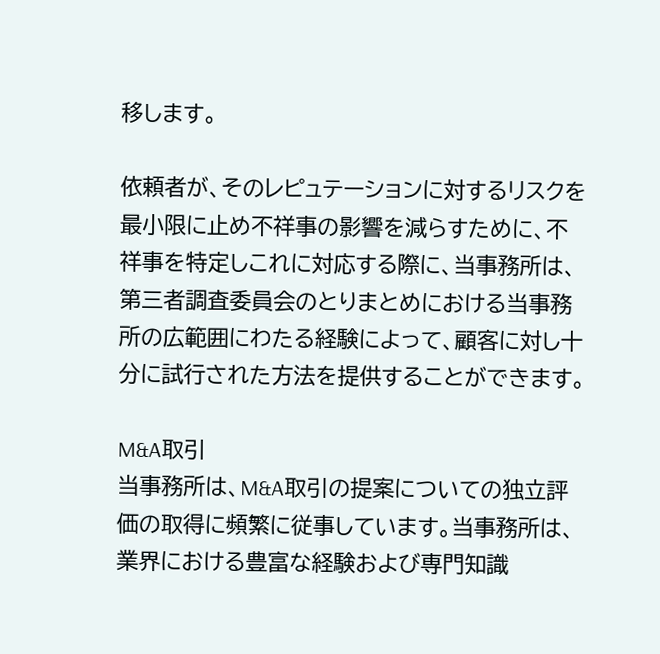移します。

依頼者が、そのレピュテーションに対するリスクを最小限に止め不祥事の影響を減らすために、不祥事を特定しこれに対応する際に、当事務所は、第三者調査委員会のとりまとめにおける当事務所の広範囲にわたる経験によって、顧客に対し十分に試行された方法を提供することができます。

M&A取引
当事務所は、M&A取引の提案についての独立評価の取得に頻繁に従事しています。当事務所は、業界における豊富な経験および専門知識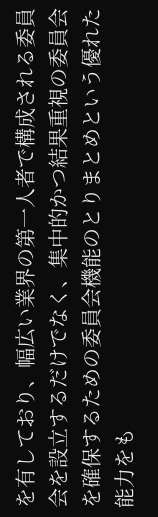を有しており、幅広い業界の第一人者で構成される委員会を設立するだけでなく、集中的かつ結果重視の委員会を確保するための委員会機能のとりまとめという優れた能力をも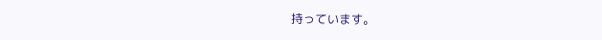持っています。